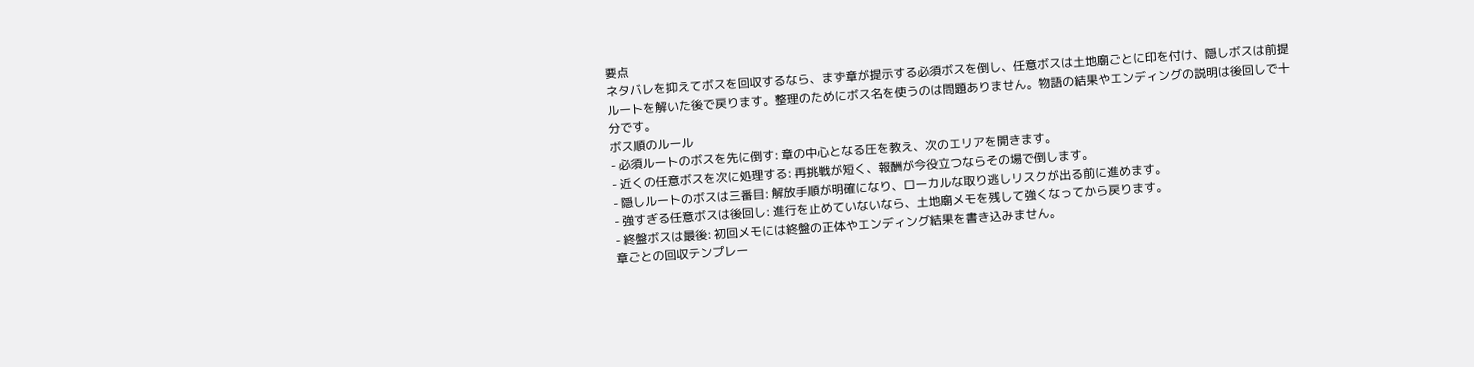要点
ネタバレを抑えてボスを回収するなら、まず章が提示する必須ボスを倒し、任意ボスは土地廟ごとに印を付け、隠しボスは前提ルートを解いた後で戻ります。整理のためにボス名を使うのは問題ありません。物語の結果やエンディングの説明は後回しで十分です。
ボス順のルール
- 必須ルートのボスを先に倒す: 章の中心となる圧を教え、次のエリアを開きます。
- 近くの任意ボスを次に処理する: 再挑戦が短く、報酬が今役立つならその場で倒します。
- 隠しルートのボスは三番目: 解放手順が明確になり、ローカルな取り逃しリスクが出る前に進めます。
- 強すぎる任意ボスは後回し: 進行を止めていないなら、土地廟メモを残して強くなってから戻ります。
- 終盤ボスは最後: 初回メモには終盤の正体やエンディング結果を書き込みません。
章ごとの回収テンプレー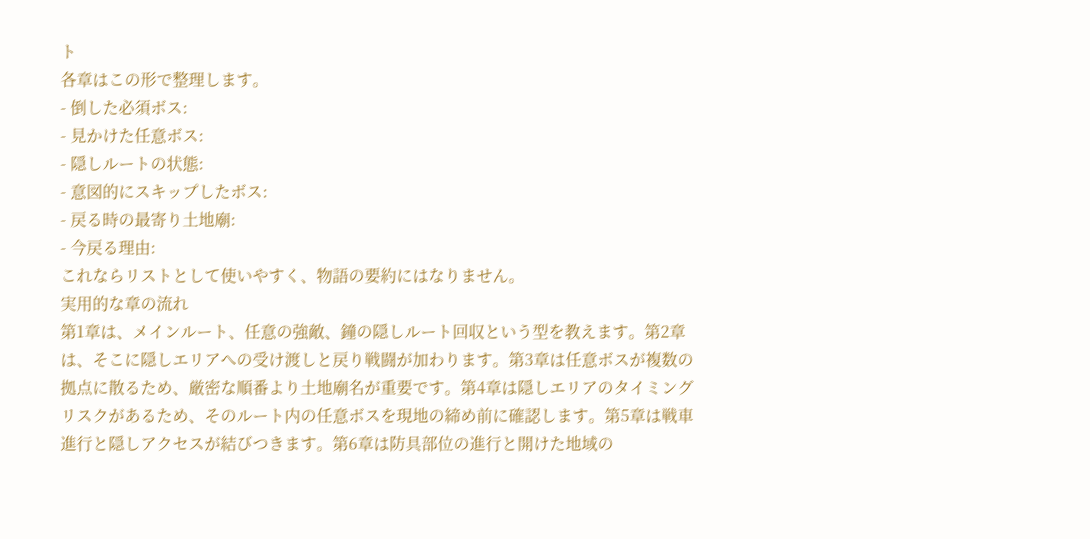ト
各章はこの形で整理します。
- 倒した必須ボス:
- 見かけた任意ボス:
- 隠しルートの状態:
- 意図的にスキップしたボス:
- 戻る時の最寄り土地廟:
- 今戻る理由:
これならリストとして使いやすく、物語の要約にはなりません。
実用的な章の流れ
第1章は、メインルート、任意の強敵、鐘の隠しルート回収という型を教えます。第2章は、そこに隠しエリアへの受け渡しと戻り戦闘が加わります。第3章は任意ボスが複数の拠点に散るため、厳密な順番より土地廟名が重要です。第4章は隠しエリアのタイミングリスクがあるため、そのルート内の任意ボスを現地の締め前に確認します。第5章は戦車進行と隠しアクセスが結びつきます。第6章は防具部位の進行と開けた地域の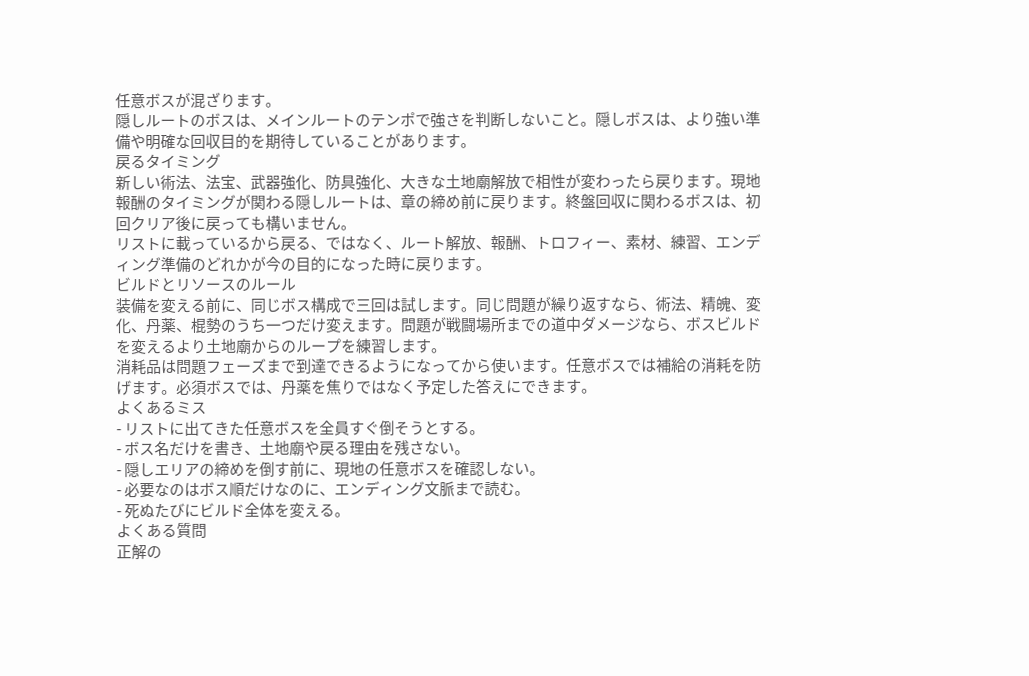任意ボスが混ざります。
隠しルートのボスは、メインルートのテンポで強さを判断しないこと。隠しボスは、より強い準備や明確な回収目的を期待していることがあります。
戻るタイミング
新しい術法、法宝、武器強化、防具強化、大きな土地廟解放で相性が変わったら戻ります。現地報酬のタイミングが関わる隠しルートは、章の締め前に戻ります。終盤回収に関わるボスは、初回クリア後に戻っても構いません。
リストに載っているから戻る、ではなく、ルート解放、報酬、トロフィー、素材、練習、エンディング準備のどれかが今の目的になった時に戻ります。
ビルドとリソースのルール
装備を変える前に、同じボス構成で三回は試します。同じ問題が繰り返すなら、術法、精魄、変化、丹薬、棍勢のうち一つだけ変えます。問題が戦闘場所までの道中ダメージなら、ボスビルドを変えるより土地廟からのループを練習します。
消耗品は問題フェーズまで到達できるようになってから使います。任意ボスでは補給の消耗を防げます。必須ボスでは、丹薬を焦りではなく予定した答えにできます。
よくあるミス
- リストに出てきた任意ボスを全員すぐ倒そうとする。
- ボス名だけを書き、土地廟や戻る理由を残さない。
- 隠しエリアの締めを倒す前に、現地の任意ボスを確認しない。
- 必要なのはボス順だけなのに、エンディング文脈まで読む。
- 死ぬたびにビルド全体を変える。
よくある質問
正解の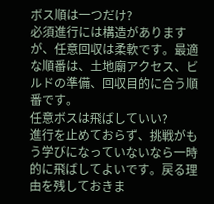ボス順は一つだけ?
必須進行には構造がありますが、任意回収は柔軟です。最適な順番は、土地廟アクセス、ビルドの準備、回収目的に合う順番です。
任意ボスは飛ばしていい?
進行を止めておらず、挑戦がもう学びになっていないなら一時的に飛ばしてよいです。戻る理由を残しておきま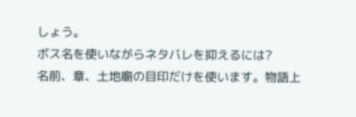しょう。
ボス名を使いながらネタバレを抑えるには?
名前、章、土地廟の目印だけを使います。物語上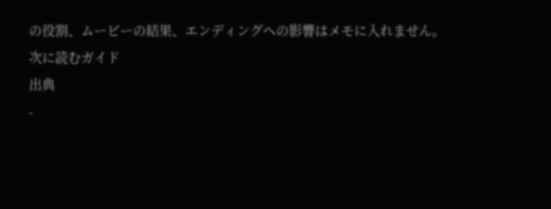の役割、ムービーの結果、エンディングへの影響はメモに入れません。
次に読むガイド
出典
-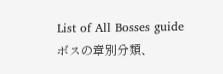List of All Bosses guide
ボスの章別分類、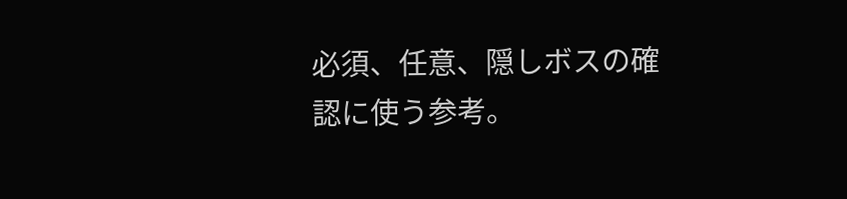必須、任意、隠しボスの確認に使う参考。